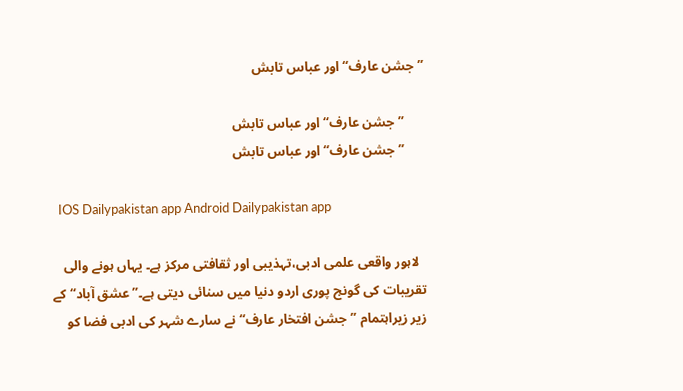”جشن عارف“ اور عباس تابش

      ”جشن عارف“ اور عباس تابش
      ”جشن عارف“ اور عباس تابش

  IOS Dailypakistan app Android Dailypakistan app

  لاہور واقعی علمی ادبی،تہذیبی اور ثقافتی مرکز ہے۔ یہاں ہونے والی تقریبات کی گونج پوری اردو دنیا میں سنائی دیتی ہے۔”عشق آباد“ کے زیر زیراہتمام ”جشن افتخار عارف“ نے سارے شہر کی ادبی فضا کو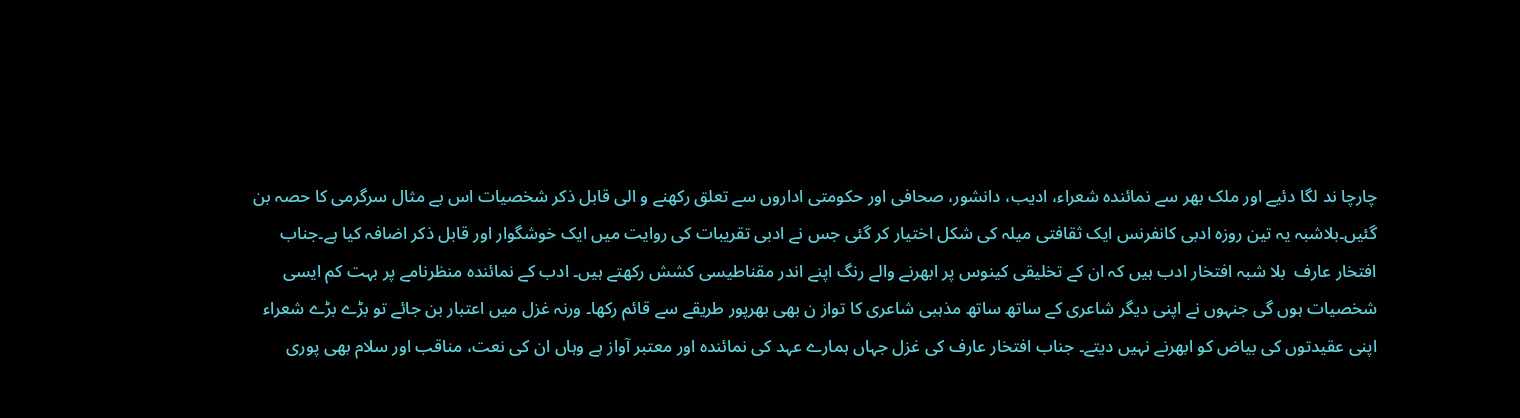چارچا ند لگا دئیے اور ملک بھر سے نمائندہ شعراء، ادیب، دانشور، صحافی اور حکومتی اداروں سے تعلق رکھنے و الی قابل ذکر شخصیات اس بے مثال سرگرمی کا حصہ بن گئیں۔بلاشبہ یہ تین روزہ ادبی کانفرنس ایک ثقافتی میلہ کی شکل اختیار کر گئی جس نے ادبی تقریبات کی روایت میں ایک خوشگوار اور قابل ذکر اضافہ کیا ہے۔جناب  افتخار عارف  بلا شبہ افتخار ادب ہیں کہ ان کے تخلیقی کینوس پر ابھرنے والے رنگ اپنے اندر مقناطیسی کشش رکھتے ہیں۔ ادب کے نمائندہ منظرنامے پر بہت کم ایسی  شخصیات ہوں گی جنہوں نے اپنی دیگر شاعری کے ساتھ ساتھ مذہبی شاعری کا تواز ن بھی بھرپور طریقے سے قائم رکھا۔ ورنہ غزل میں اعتبار بن جائے تو بڑے بڑے شعراء اپنی عقیدتوں کی بیاض کو ابھرنے نہیں دیتے۔ جناب افتخار عارف کی غزل جہاں ہمارے عہد کی نمائندہ اور معتبر آواز ہے وہاں ان کی نعت، مناقب اور سلام بھی پوری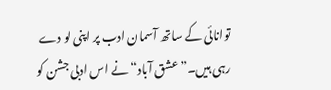توانائی کے ساتھ آسمان ادب پر اپنی لو دے رہی ہیں۔”عشق آباد“ نے اس ادبی جشن کو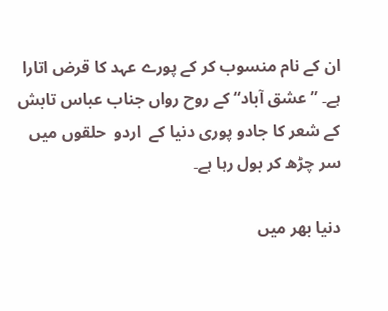ان کے نام منسوب کر کے پورے عہد کا قرض اتارا ہے۔ ”عشق آباد“ کے روح رواں جناب عباس تابش کے شعر کا جادو پوری دنیا کے  اردو  حلقوں میں سر چڑھ کر بول رہا ہے۔

دنیا بھر میں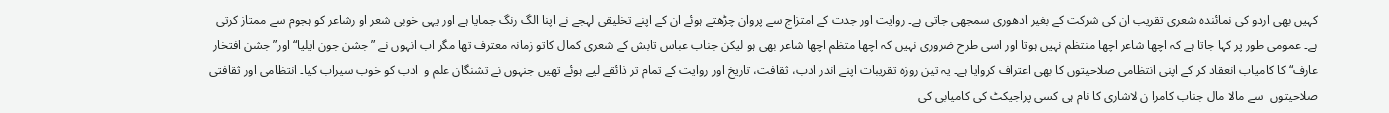کہیں بھی اردو کی نمائندہ شعری تقریب ان کی شرکت کے بغیر ادھوری سمجھی جاتی ہے۔ روایت اور جدت کے امتزاج سے پروان چڑھتے ہوئے ان کے اپنے تخلیقی لہجے نے اپنا الگ رنگ جمایا ہے اور یہی خوبی شعر او رشاعر کو ہجوم سے ممتاز کرتی ہے۔ عمومی طور پر کہا جاتا ہے کہ اچھا شاعر اچھا منتظم نہیں ہوتا اور اسی طرح ضروری نہیں کہ اچھا متظم اچھا شاعر بھی ہو لیکن جناب عباس تابش کے شعری کمال کاتو زمانہ معترف تھا مگر اب انہوں نے ”جشن جون ایلیا“ اور”جشن افتخار عارف“ کا کامیاب انعقاد کر کے اپنی انتظامی صلاحیتوں کا بھی اعتراف کروایا ہے۔ یہ تین روزہ تقریبات اپنے اندر ادب، ثقافت، تاریخ اور روایت کے تمام تر ذائقے لیے ہوئے تھیں جنہوں نے تشنگان علم و  ادب کو خوب سیراب کیا۔ انتظامی اور ثقافتی  صلاحیتوں  سے مالا مال جناب کامرا ن لاشاری کا نام ہی کسی پراجیکٹ کی کامیابی کی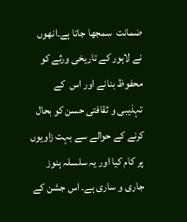ضمانت  سمجھا جاتا ہے۔انھوں نے لاہور کے تاریخی ورثے کو محفوظ بنانے اور اس  کے تہذیبی و ثقافتی حسن کو بحال کرنے کے حوالے سے بہت زاویوں پر کام کیا اور یہ سلسلہ ہنوز جاری و ساری ہے۔ اس جشن کے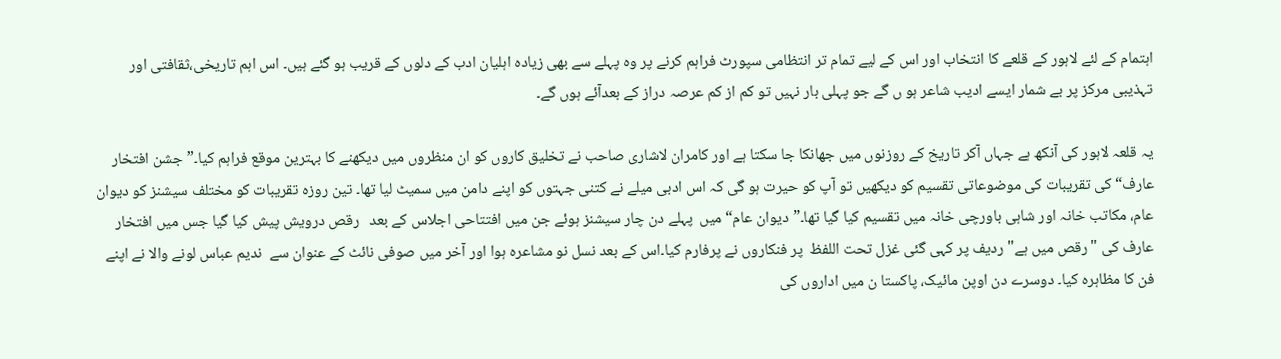اہتمام کے لئے لاہور کے قلعے کا انتخاب اور اس کے لیے تمام تر انتظامی سپورٹ فراہم کرنے پر وہ پہلے سے بھی زیادہ اہلیان ادب کے دلوں کے قریب ہو گئے ہیں۔ اس اہم تاریخی،ثقافتی اور تہذیبی مرکز پر بے شمار ایسے ادیب شاعر ہو ں گے جو پہلی بار نہیں تو کم از کم عرصہ دراز کے بعدآئے ہوں گے۔

یہ قلعہ لاہور کی آنکھ ہے جہاں آکر تاریخ کے روزنوں میں جھانکا جا سکتا ہے اور کامران لاشاری صاحب نے تخلیق کاروں کو ان منظروں میں دیکھنے کا بہترین موقع فراہم کیا۔”جشن افتخار عارف“ کی تقریبات کی موضوعاتی تقسیم کو دیکھیں تو آپ کو حیرت ہو گی کہ اس ادبی میلے نے کتنی جہتوں کو اپنے دامن میں سمیٹ لیا تھا۔ تین روزہ تقریبات کو مختلف سیشنز کو دیوان عام، مکاتب خانہ اور شاہی باورچی خانہ میں تقسیم کیا گیا تھا۔”دیوان عام“ میں  پہلے دن چار سیشنز ہوئے جن میں افتتاحی اجلاس کے بعد   رقص درویش پیش کیا گیا جس میں افتخار عارف کی "رقص میں ہے" ردیف پر کہی گئی غزل تحت اللفظ  پر فنکاروں نے پرفارم کیا۔اس کے بعد نسل نو مشاعرہ ہوا اور آخر میں صوفی نائٹ کے عنوان سے  ندیم عباس لونے والا نے اپنے فن کا مظاہرہ کیا۔ دوسرے دن اوپن مائیک، پاکستا ن میں اداروں کی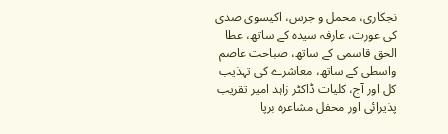نجکاری، محمل و جرس، اکیسوی صدی کی عورت، عارفہ سیدہ کے ساتھ، عطا الحق قاسمی کے ساتھ، صباحت عاصم واسطی کے ساتھ، معاشرے کی تہذیب کل اور آج، کلیات ڈاکٹر زاہد امیر تقریب پذیرائی اور محفل مشاعرہ برپا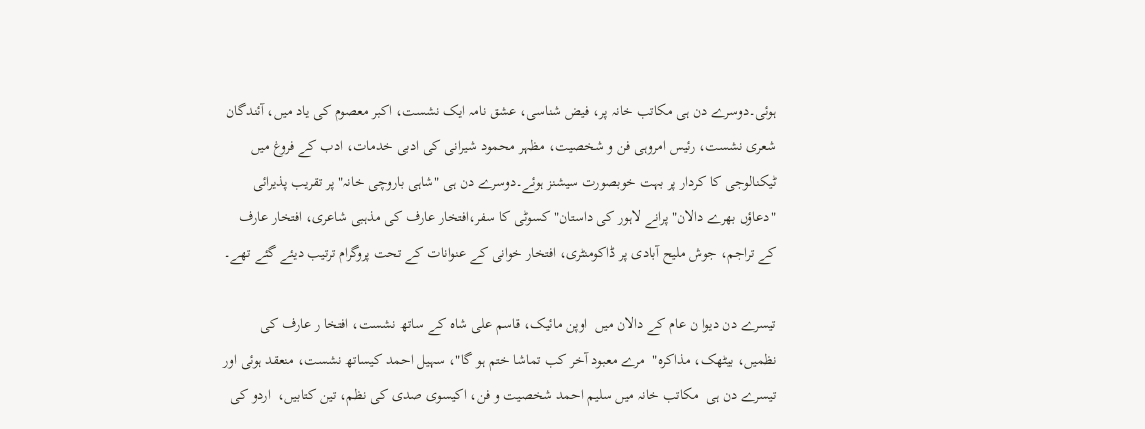ہوئی۔دوسرے دن ہی مکاتب خانہ پر، فیض شناسی، عشق نامہ ایک نشست، اکبر معصوم کی یاد میں، آئندگان شعری نشست، رئیس امروہی فن و شخصیت، مظہر محمود شیرانی کی ادبی خدمات، ادب کے فروغ میں ٹیکنالوجی کا کردار پر بہت خوبصورت سیشنز ہوئے۔دوسرے دن ہی "شاہی باروچی خانہ"پر تقریب پذیرائی "دعاؤں بھرے دالان" پرانے لاہور کی داستان" کسوٹی کا سفر،افتخار عارف کی مذہبی شاعری، افتخار عارف کے تراجم، جوش ملیح آبادی پر ڈاکومنٹری، افتخار خوانی کے عنوانات کے تحت پروگرام ترتیب دیئے گئے تھے۔

تیسرے دن دیوا ن عام کے دالان میں  اوپن مائیک، قاسم علی شاہ کے ساتھ نشست، افتخا ر عارف کی نظمیں، بیٹھک، مذاکرہ"  مرے معبود آخر کب تماشا ختم ہو گا"، سہیل احمد کیساتھ نشست، منعقد ہوئی اور تیسرے دن ہی  مکاتب خانہ میں سلیم احمد شخصیت و فن، اکیسوی صدی کی نظم، تین کتابیں،  اردو کی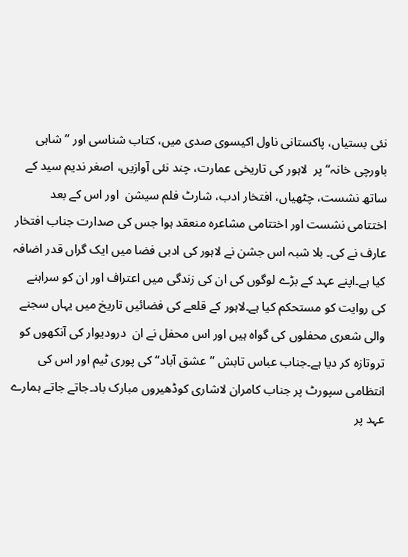نئی بستیاں، پاکستانی ناول اکیسوی صدی میں، کتاب شناسی اور ”شاہی باورچی خانہ“ پر  لاہور کی تاریخی عمارت، چند نئی آوازیں، اصغر ندیم سید کے ساتھ نشست، چٹھیاں، افتخار ادب، شارٹ فلم سیشن  اور اس کے بعد اختتامی نشست اور اختتامی مشاعرہ منعقد ہوا جس کی صدارت جناب افتخار عارف نے کی۔ بلا شبہ اس جشن نے لاہور کی ادبی فضا میں ایک گراں قدر اضافہ کیا ہے۔اپنے عہد کے بڑے لوگوں کی ان کی زندگی میں اعتراف اور ان کو سراہنے کی روایت کو مستحکم کیا ہے۔لاہور کے قلعے کی فضائیں تاریخ میں یہاں سجنے والی شعری محفلوں کی گواہ ہیں اور اس محفل نے ان  درودیوار کی آنکھوں کو  تروتازہ کر دیا ہے۔جناب عباس تابش ”عشق آباد“کی پوری ٹیم اور اس کی انتظامی سپورٹ پر جناب کامران لاشاری کوڈھیروں مبارک باد۔جاتے جاتے ہمارے عہد پر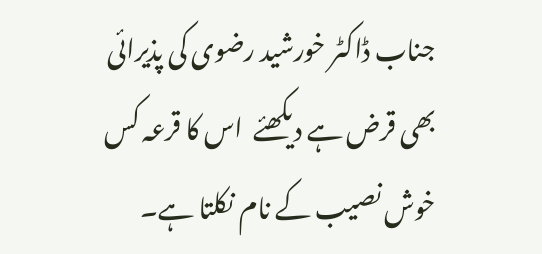جناب ڈاکٹر خورشید رضوی کی پذیرائی بھی قرض ہے دیکھئے  اس کا قرعہ کس خوش نصیب کے نام نکلتا ہے۔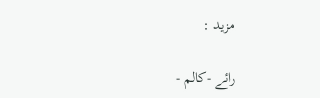مزید :

رائے -کالم -